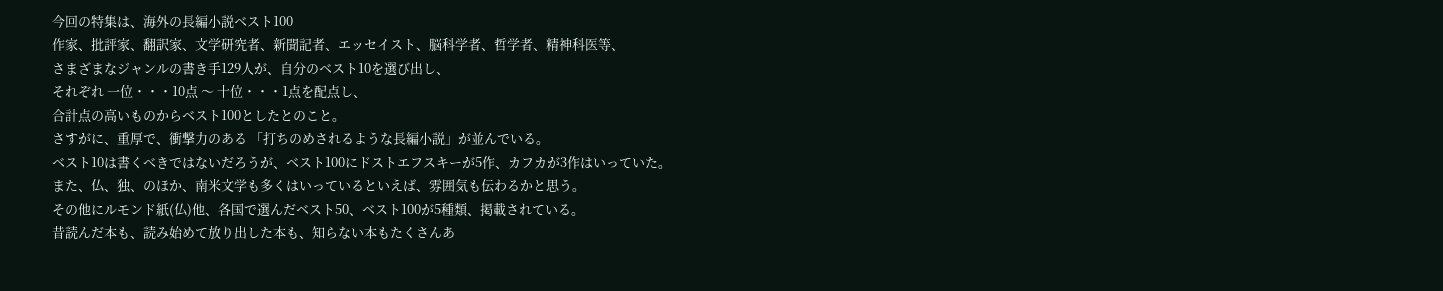今回の特集は、海外の長編小説ベスト100
作家、批評家、翻訳家、文学研究者、新聞記者、エッセイスト、脳科学者、哲学者、精神科医等、
さまざまなジャンルの書き手129人が、自分のベスト10を選び出し、
それぞれ 一位・・・10点 〜 十位・・・1点を配点し、
合計点の高いものからベスト100としたとのこと。
さすがに、重厚で、衝撃力のある 「打ちのめされるような長編小説」が並んでいる。
ベスト10は書くべきではないだろうが、ベスト100にドストエフスキーが5作、カフカが3作はいっていた。
また、仏、独、のほか、南米文学も多くはいっているといえば、雰囲気も伝わるかと思う。
その他にルモンド紙(仏)他、各国で選んだベスト50、ベスト100が5種類、掲載されている。
昔読んだ本も、読み始めて放り出した本も、知らない本もたくさんあ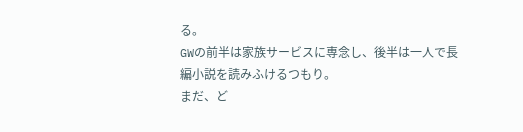る。
GWの前半は家族サービスに専念し、後半は一人で長編小説を読みふけるつもり。
まだ、ど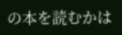の本を読むかは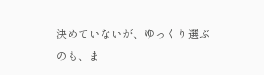決めていないが、ゆっくり選ぶのも、ま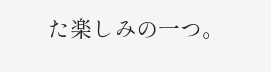た楽しみの一つ。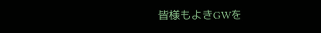皆様もよきGWを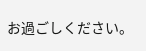お過ごしください。